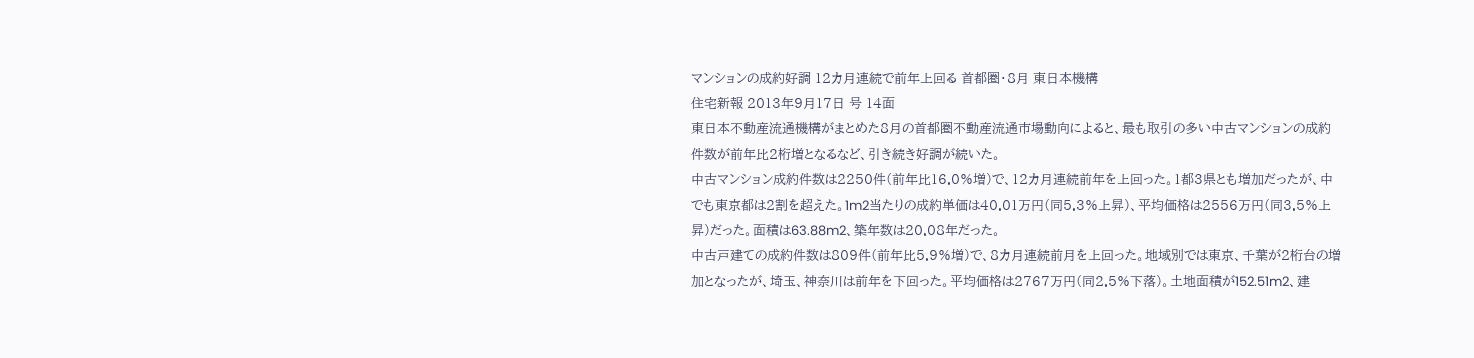マンションの成約好調 12カ月連続で前年上回る 首都圏・8月 東日本機構
住宅新報 2013年9月17日 号 14面
東日本不動産流通機構がまとめた8月の首都圏不動産流通市場動向によると、最も取引の多い中古マンションの成約件数が前年比2桁増となるなど、引き続き好調が続いた。
中古マンション成約件数は2250件(前年比16.0%増)で、12カ月連続前年を上回った。1都3県とも増加だったが、中でも東京都は2割を超えた。1m2当たりの成約単価は40.01万円(同5.3%上昇)、平均価格は2556万円(同3.5%上昇)だった。面積は63.88m2、築年数は20.08年だった。
中古戸建ての成約件数は809件(前年比5.9%増)で、8カ月連続前月を上回った。地域別では東京、千葉が2桁台の増加となったが、埼玉、神奈川は前年を下回った。平均価格は2767万円(同2.5%下落)。土地面積が152.51m2、建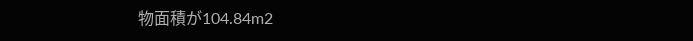物面積が104.84m2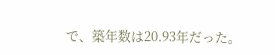で、築年数は20.93年だった。